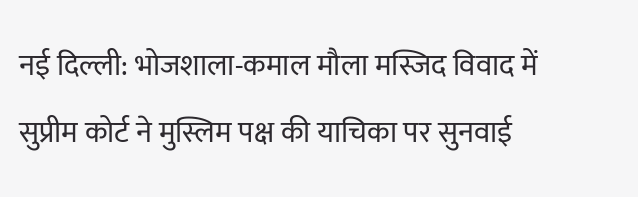नई दिल्ली: भोजशाला-कमाल मौला मस्जिद विवाद में सुप्रीम कोर्ट ने मुस्लिम पक्ष की याचिका पर सुनवाई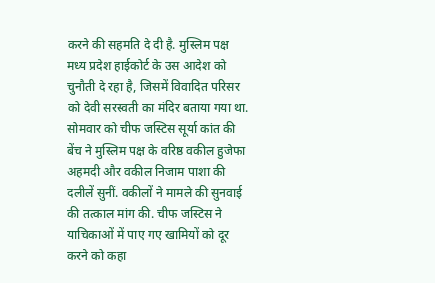करने की सहमति दे दी है. मुस्लिम पक्ष मध्य प्रदेश हाईकोर्ट के उस आदेश को चुनौती दे रहा है, जिसमें विवादित परिसर को देवी सरस्वती का मंदिर बताया गया था.
सोमवार को चीफ जस्टिस सूर्या कांत की बेंच ने मुस्लिम पक्ष के वरिष्ठ वकील हुजेफा अहमदी और वकील निजाम पाशा की दलीलें सुनीं. वकीलों ने मामले की सुनवाई की तत्काल मांग की. चीफ जस्टिस ने याचिकाओं में पाए गए खामियों को दूर करने को कहा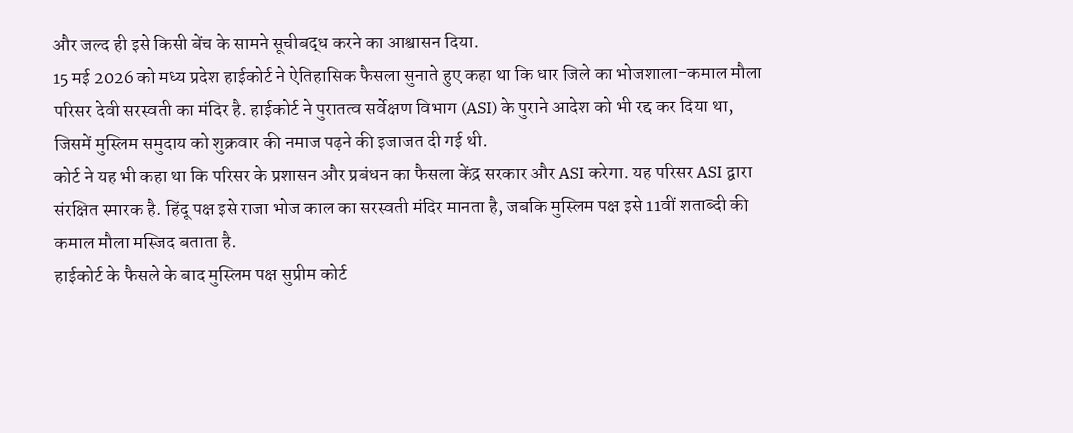और जल्द ही इसे किसी बेंच के सामने सूचीबद्ध करने का आश्वासन दिया.
15 मई 2026 को मध्य प्रदेश हाईकोर्ट ने ऐतिहासिक फैसला सुनाते हुए कहा था कि धार जिले का भोजशाला-कमाल मौला परिसर देवी सरस्वती का मंदिर है. हाईकोर्ट ने पुरातत्व सर्वेक्षण विभाग (ASI) के पुराने आदेश को भी रद्द कर दिया था, जिसमें मुस्लिम समुदाय को शुक्रवार की नमाज पढ़ने की इजाजत दी गई थी.
कोर्ट ने यह भी कहा था कि परिसर के प्रशासन और प्रबंधन का फैसला केंद्र सरकार और ASI करेगा. यह परिसर ASI द्वारा संरक्षित स्मारक है. हिंदू पक्ष इसे राजा भोज काल का सरस्वती मंदिर मानता है, जबकि मुस्लिम पक्ष इसे 11वीं शताब्दी की कमाल मौला मस्जिद बताता है.
हाईकोर्ट के फैसले के बाद मुस्लिम पक्ष सुप्रीम कोर्ट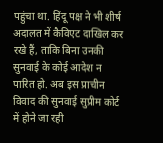पहुंचा था. हिंदू पक्ष ने भी शीर्ष अदालत में कैविएट दाखिल कर रखे हैं, ताकि बिना उनकी सुनवाई के कोई आदेश न पारित हो. अब इस प्राचीन विवाद की सुनवाई सुप्रीम कोर्ट में होने जा रही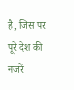है, जिस पर पूरे देश की नजरें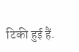टिकी हुई हैं.